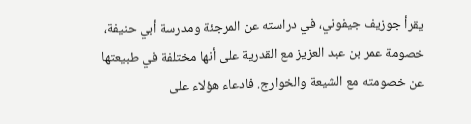يقرأ جوزيف جيفوني، في دراسته عن المرجئة ومدرسة أبي حنيفة، خصومة عمر بن عبد العزيز مع القدرية على أنها مختلفة في طبيعتها عن خصومته مع الشيعة والخوارج. فادعاء هؤلاء على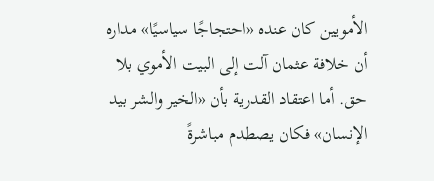الأمويين كان عنده «احتجاجًا سياسيًا» مداره أن خلافة عثمان آلت إلى البيت الأموي بلا حق. أما اعتقاد القدرية بأن «الخير والشر بيد الإنسان» فكان يصطدم مباشرةً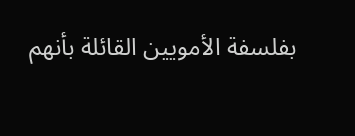بفلسفة الأمويين القائلة بأنهم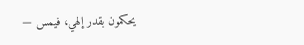يحكمون بقدر إلهي، فيمس —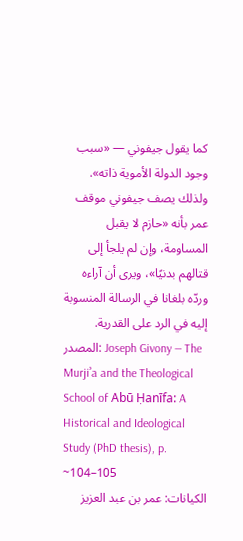كما يقول جيفوني — «سبب وجود الدولة الأموية ذاته». ولذلك يصف جيفوني موقف عمر بأنه «حازم لا يقبل المساومة، وإن لم يلجأ إلى قتالهم بدنيًا»، ويرى أن آراءه وردّه بلغانا في الرسالة المنسوبة إليه في الرد على القدرية.
المصدر: Joseph Givony — The Murjiʾa and the Theological School of Abū Ḥanīfa: A Historical and Ideological Study (PhD thesis), p. ~104–105
الكيانات: عمر بن عبد العزيز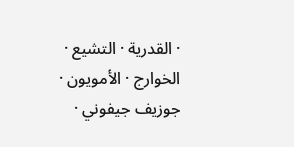· القدرية · التشيع · الخوارج · الأمويون · جوزيف جيفوني ·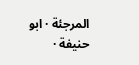المرجئة · ابو حنيفة ·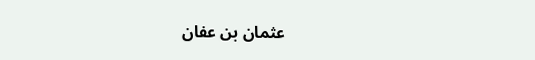عثمان بن عفان